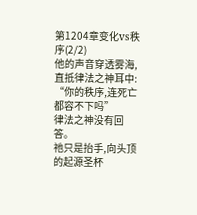第1204章变化vs秩序(2/2)
他的声音穿透雾海,直抵律法之神耳中:
“你的秩序,连死亡都容不下吗”
律法之神没有回答。
祂只是抬手,向头顶的起源圣杯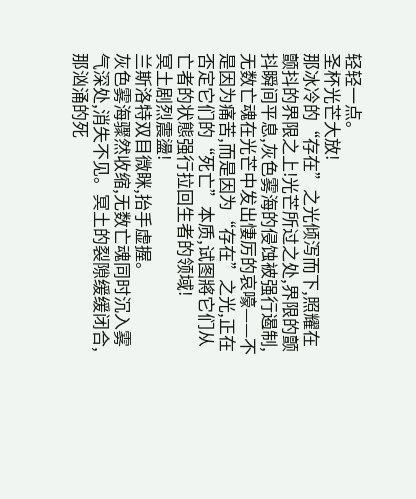轻轻一点。
圣杯光芒大放!
那冰冷的“存在”之光倾泻而下,照耀在颤抖的界限之上!光芒所过之处,界限的颤抖瞬间平息,灰色雾海的侵蚀被强行遏制,无数亡魂在光芒中发出悽厉的哀嚎——不是因为痛苦,而是因为“存在”之光,正在否定它们的“死亡”本质,试图將它们从亡者的状態强行拉回生者的领域!
冥土剧烈震盪!
兰斯洛特双目微眯,抬手虚握。
灰色雾海骤然收缩,无数亡魂同时沉入雾气深处,消失不见。冥土的裂隙缓缓闭合,那汹涌的死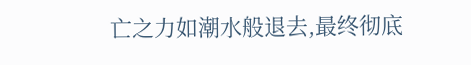亡之力如潮水般退去,最终彻底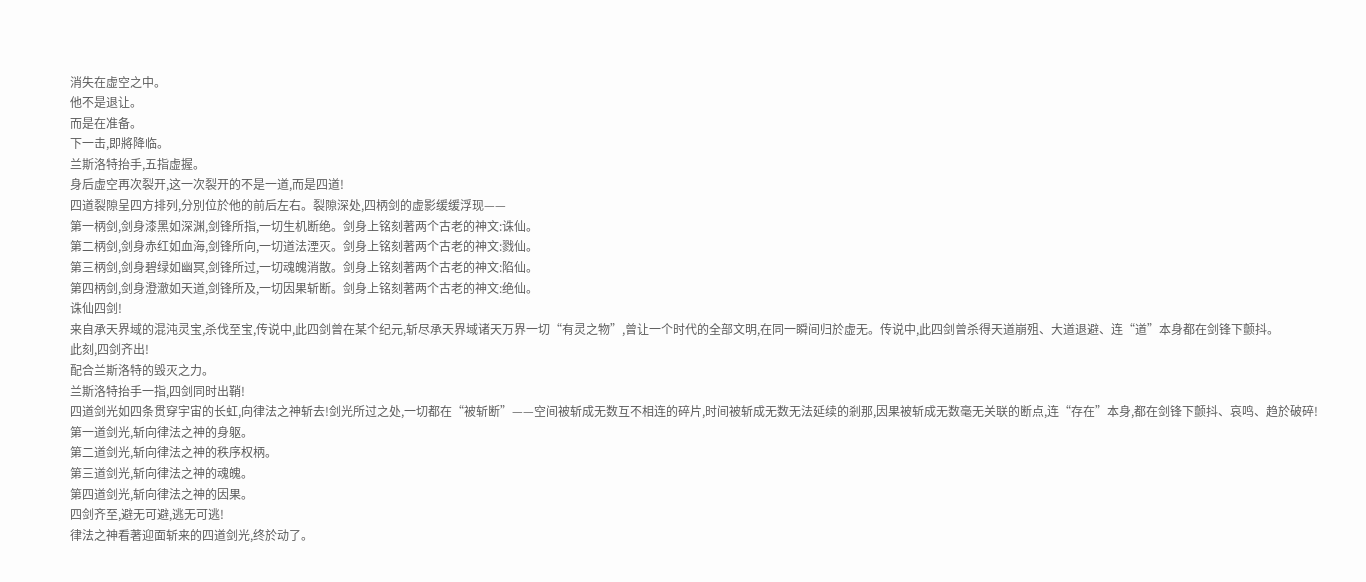消失在虚空之中。
他不是退让。
而是在准备。
下一击,即將降临。
兰斯洛特抬手,五指虚握。
身后虚空再次裂开,这一次裂开的不是一道,而是四道!
四道裂隙呈四方排列,分別位於他的前后左右。裂隙深处,四柄剑的虚影缓缓浮现——
第一柄剑,剑身漆黑如深渊,剑锋所指,一切生机断绝。剑身上铭刻著两个古老的神文:诛仙。
第二柄剑,剑身赤红如血海,剑锋所向,一切道法湮灭。剑身上铭刻著两个古老的神文:戮仙。
第三柄剑,剑身碧绿如幽冥,剑锋所过,一切魂魄消散。剑身上铭刻著两个古老的神文:陷仙。
第四柄剑,剑身澄澈如天道,剑锋所及,一切因果斩断。剑身上铭刻著两个古老的神文:绝仙。
诛仙四剑!
来自承天界域的混沌灵宝,杀伐至宝,传说中,此四剑曾在某个纪元,斩尽承天界域诸天万界一切“有灵之物”,曾让一个时代的全部文明,在同一瞬间归於虚无。传说中,此四剑曾杀得天道崩殂、大道退避、连“道”本身都在剑锋下颤抖。
此刻,四剑齐出!
配合兰斯洛特的毁灭之力。
兰斯洛特抬手一指,四剑同时出鞘!
四道剑光如四条贯穿宇宙的长虹,向律法之神斩去!剑光所过之处,一切都在“被斩断”——空间被斩成无数互不相连的碎片,时间被斩成无数无法延续的剎那,因果被斩成无数毫无关联的断点,连“存在”本身,都在剑锋下颤抖、哀鸣、趋於破碎!
第一道剑光,斩向律法之神的身躯。
第二道剑光,斩向律法之神的秩序权柄。
第三道剑光,斩向律法之神的魂魄。
第四道剑光,斩向律法之神的因果。
四剑齐至,避无可避,逃无可逃!
律法之神看著迎面斩来的四道剑光,终於动了。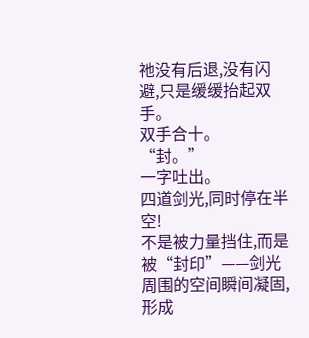祂没有后退,没有闪避,只是缓缓抬起双手。
双手合十。
“封。”
一字吐出。
四道剑光,同时停在半空!
不是被力量挡住,而是被“封印”——剑光周围的空间瞬间凝固,形成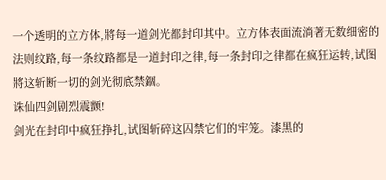一个透明的立方体,將每一道剑光都封印其中。立方体表面流淌著无数细密的法则纹路,每一条纹路都是一道封印之律,每一条封印之律都在疯狂运转,试图將这斩断一切的剑光彻底禁錮。
诛仙四剑剧烈震颤!
剑光在封印中疯狂挣扎,试图斩碎这囚禁它们的牢笼。漆黑的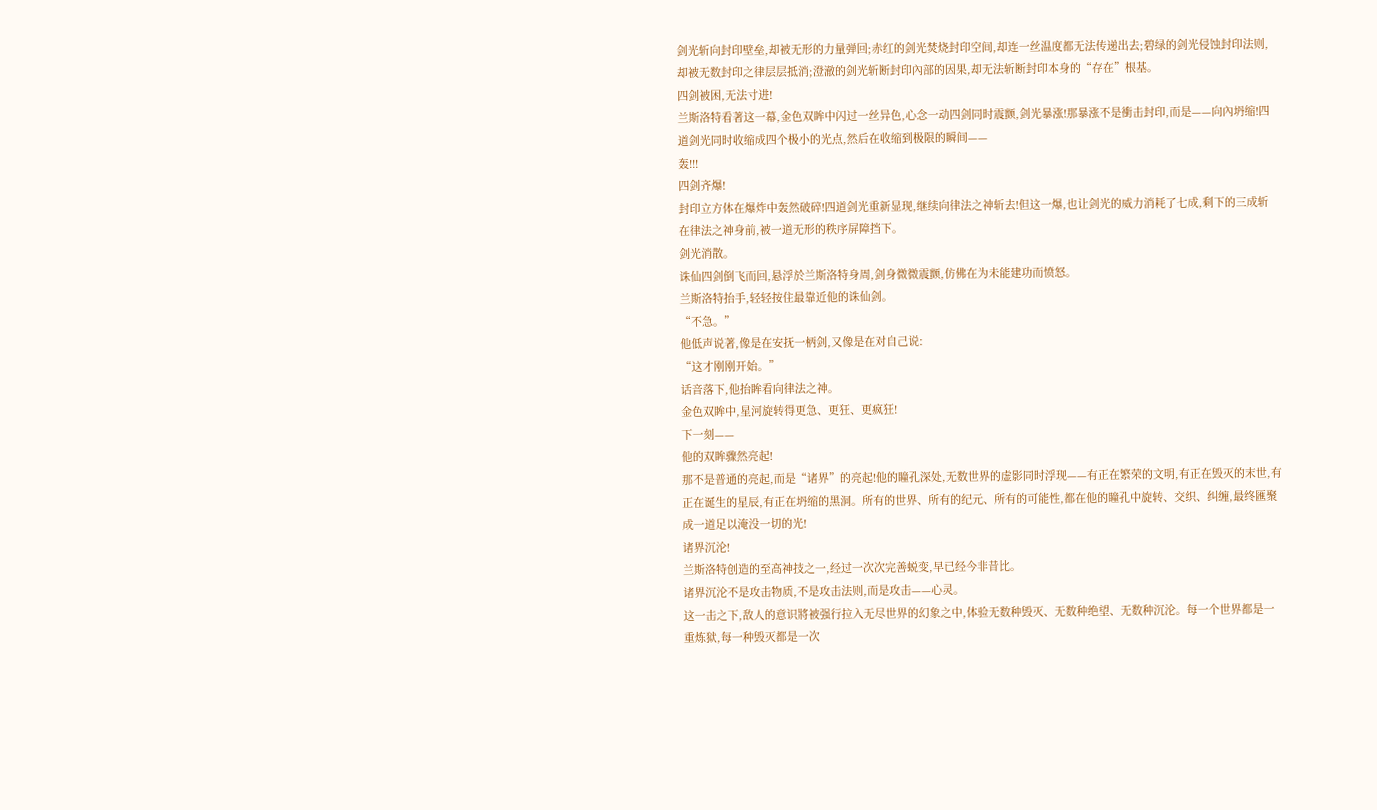剑光斩向封印壁垒,却被无形的力量弹回;赤红的剑光焚烧封印空间,却连一丝温度都无法传递出去;碧绿的剑光侵蚀封印法则,却被无数封印之律层层抵消;澄澈的剑光斩断封印內部的因果,却无法斩断封印本身的“存在”根基。
四剑被困,无法寸进!
兰斯洛特看著这一幕,金色双眸中闪过一丝异色,心念一动四剑同时震颤,剑光暴涨!那暴涨不是衝击封印,而是——向內坍缩!四道剑光同时收缩成四个极小的光点,然后在收缩到极限的瞬间——
轰!!!
四剑齐爆!
封印立方体在爆炸中轰然破碎!四道剑光重新显现,继续向律法之神斩去!但这一爆,也让剑光的威力消耗了七成,剩下的三成斩在律法之神身前,被一道无形的秩序屏障挡下。
剑光消散。
诛仙四剑倒飞而回,悬浮於兰斯洛特身周,剑身微微震颤,仿佛在为未能建功而愤怒。
兰斯洛特抬手,轻轻按住最靠近他的诛仙剑。
“不急。”
他低声说著,像是在安抚一柄剑,又像是在对自己说:
“这才刚刚开始。”
话音落下,他抬眸看向律法之神。
金色双眸中,星河旋转得更急、更狂、更疯狂!
下一刻——
他的双眸骤然亮起!
那不是普通的亮起,而是“诸界”的亮起!他的瞳孔深处,无数世界的虚影同时浮现——有正在繁荣的文明,有正在毁灭的末世,有正在诞生的星辰,有正在坍缩的黑洞。所有的世界、所有的纪元、所有的可能性,都在他的瞳孔中旋转、交织、纠缠,最终匯聚成一道足以淹没一切的光!
诸界沉沦!
兰斯洛特创造的至高神技之一,经过一次次完善蜕变,早已经今非昔比。
诸界沉沦不是攻击物质,不是攻击法则,而是攻击——心灵。
这一击之下,敌人的意识將被强行拉入无尽世界的幻象之中,体验无数种毁灭、无数种绝望、无数种沉沦。每一个世界都是一重炼狱,每一种毁灭都是一次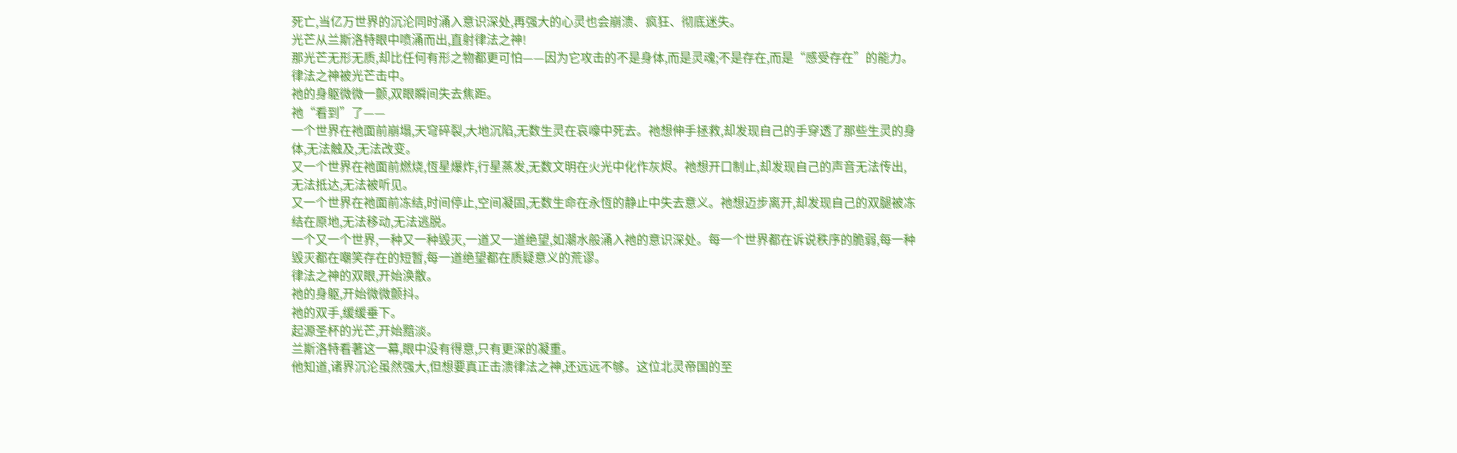死亡,当亿万世界的沉沦同时涌入意识深处,再强大的心灵也会崩溃、疯狂、彻底迷失。
光芒从兰斯洛特眼中喷涌而出,直射律法之神!
那光芒无形无质,却比任何有形之物都更可怕——因为它攻击的不是身体,而是灵魂;不是存在,而是“感受存在”的能力。
律法之神被光芒击中。
祂的身躯微微一颤,双眼瞬间失去焦距。
祂“看到”了——
一个世界在祂面前崩塌,天穹碎裂,大地沉陷,无数生灵在哀嚎中死去。祂想伸手拯救,却发现自己的手穿透了那些生灵的身体,无法触及,无法改变。
又一个世界在祂面前燃烧,恆星爆炸,行星蒸发,无数文明在火光中化作灰烬。祂想开口制止,却发现自己的声音无法传出,无法抵达,无法被听见。
又一个世界在祂面前冻结,时间停止,空间凝固,无数生命在永恆的静止中失去意义。祂想迈步离开,却发现自己的双腿被冻结在原地,无法移动,无法逃脱。
一个又一个世界,一种又一种毁灭,一道又一道绝望,如潮水般涌入祂的意识深处。每一个世界都在诉说秩序的脆弱,每一种毁灭都在嘲笑存在的短暂,每一道绝望都在质疑意义的荒谬。
律法之神的双眼,开始涣散。
祂的身躯,开始微微颤抖。
祂的双手,缓缓垂下。
起源圣杯的光芒,开始黯淡。
兰斯洛特看著这一幕,眼中没有得意,只有更深的凝重。
他知道,诸界沉沦虽然强大,但想要真正击溃律法之神,还远远不够。这位北灵帝国的至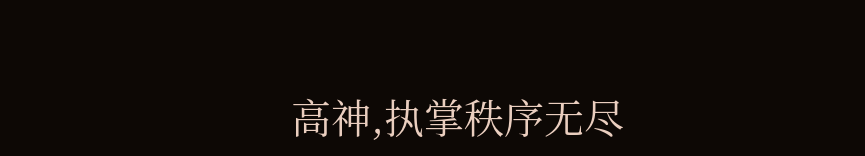高神,执掌秩序无尽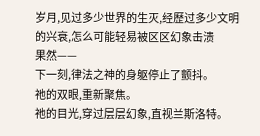岁月,见过多少世界的生灭,经歷过多少文明的兴衰,怎么可能轻易被区区幻象击溃
果然——
下一刻,律法之神的身躯停止了颤抖。
祂的双眼,重新聚焦。
祂的目光,穿过层层幻象,直视兰斯洛特。